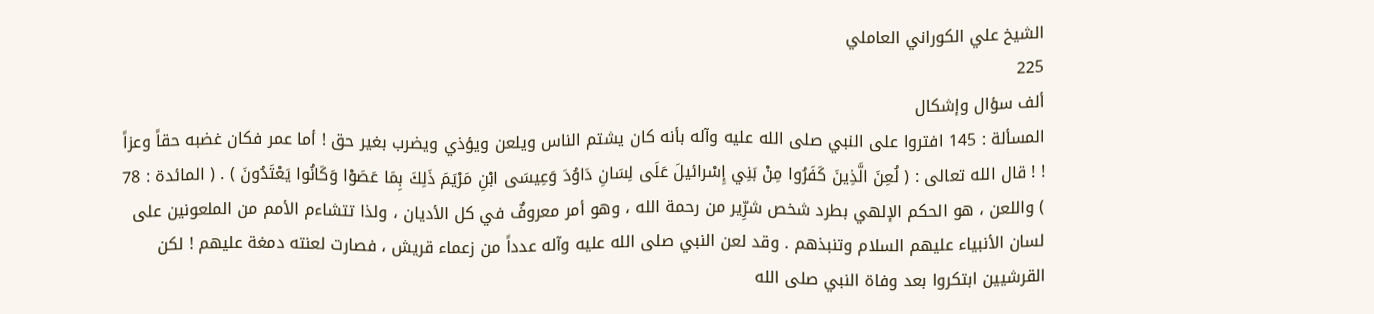الشيخ علي الكوراني العاملي
225
ألف سؤال وإشكال
المسألة : 145 افتروا على النبي صلى الله عليه وآله بأنه كان يشتم الناس ويلعن ويؤذي ويضرب بغير حق ! أما عمر فكان غضبه حقاً وعزاً ! ! قال الله تعالى : ( لُعِنَ الَّذِينَ كَفَرُوا مِنْ بَنِي إِسْرائيلَ عَلَى لِسَانِ دَاوُدَ وَعِيسَى ابْنِ مَرْيَمَ ذَلِكَ بِمَا عَصَوْا وَكَانُوا يَعْتَدُونَ ) . ( المائدة : 78 ) واللعن ، هو الحكم الإلهي بطرد شخص شرِّير من رحمة الله ، وهو أمر معروفٌ في كل الأديان ، ولذا تتشاءم الأمم من الملعونين على لسان الأنبياء عليهم السلام وتنبذهم . وقد لعن النبي صلى الله عليه وآله عدداً من زعماء قريش ، فصارت لعنته دمغة عليهم ! لكن القرشيين ابتكروا بعد وفاة النبي صلى الله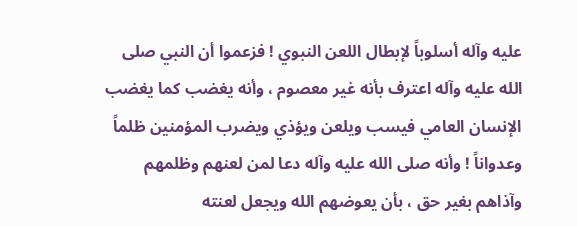عليه وآله أسلوباً لإبطال اللعن النبوي ! فزعموا أن النبي صلى الله عليه وآله اعترف بأنه غير معصوم ، وأنه يغضب كما يغضب الإنسان العامي فيسب ويلعن ويؤذي ويضرب المؤمنين ظلماً وعدواناً ! وأنه صلى الله عليه وآله دعا لمن لعنهم وظلمهم وآذاهم بغير حق ، بأن يعوضهم الله ويجعل لعنته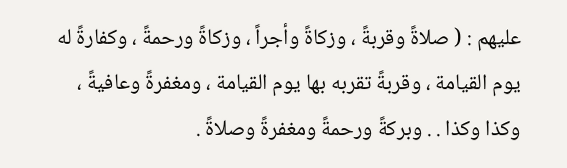عليهم : ( صلاةً وقربةً ، وزكاةً وأجراً ، وزكاةً ورحمةً ، وكفارةً له يوم القيامة ، وقربةً تقربه بها يوم القيامة ، ومغفرةً وعافيةً ، وكذا وكذا . . وبركةً ورحمةً ومغفرةً وصلاةً .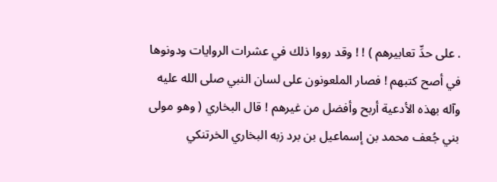. على حدِّ تعابيرهم ) ! ! وقد رووا ذلك في عشرات الروايات ودونوها في أصح كتبهم ! فصار الملعونون على لسان النبي صلى الله عليه وآله بهذه الأدعية أربح وأفضل من غيرهم ! قال البخاري ( وهو مولى بني جُعف محمد بن إسماعيل بن برد زبه البخاري الخرتنكي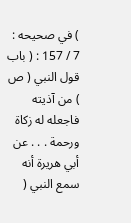) في صحيحه : 7 / 157 : ( باب قول النبي ( ص ) من آذيته فاجعله له زكاة ورحمة . . . عن أبي هريرة أنه سمع النبي (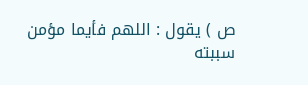ص ) يقول : اللهم فأيما مؤمن سببته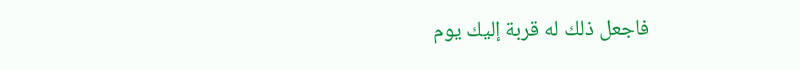فاجعل ذلك له قربة إليك يوم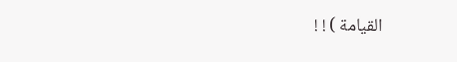القيامة ) ! !